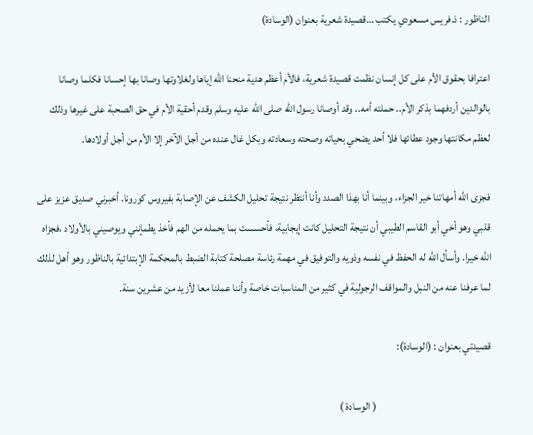الناظور : ذ.فريس مسعودي يكتب …قصيدة شعرية بعنوان (الوسادة)

اعترافا بحقوق الأم على كل إنسان نظمت قصيدة شعرية، فالأم أعظم هدية منحنا الله إياها ولغلاوتها وصانا بها إحسانا فكلما وصانا بالوالدين أردفهما بذكر الأم.. حملته أمه.. وقد أوصانا رسول الله صلى الله عليه وسلم وقدم أحقية الأم في حق الصحبة على غيرها وذلك لعظم مكانتها وجود عطائها فلا أحد يضحي بحياته وصحته وسعادته وبكل غال عنده من أجل الآخر إلا الأم من أجل أولادها.

فجزى الله أمهاتنا خير الجزاء، وبينما أنا بهذا الصدد وأنا أنتظر نتيجة تحليل الكشف عن الإصابة بفيروس كورونا. أخبرني صديق عزيز على قلبي وهو أخي أبو القاسم الطيبي أن نتيجة التحليل كانت إيجابية، فأحسست بما يحمله من الهم فأخذ يطمإنني ويوصيني بالأولاد ،فجزاه الله خيرا. وأسأل الله له الحفظ في نفسه وذويه والتوفيق في مهمة رئاسة مصلحة كتابة الضبط بالمحكمة الإبتدائية بالناظور وهو أهل لذلك لما عرفنا عنه من النبل والمواقف الرجولية في كثير من المناسبات خاصة وأننا عملنا معا لأزيد من عشرين سنة.

قصيدتي بعنوان : (الوسادة):

                                                      ( الوسادة )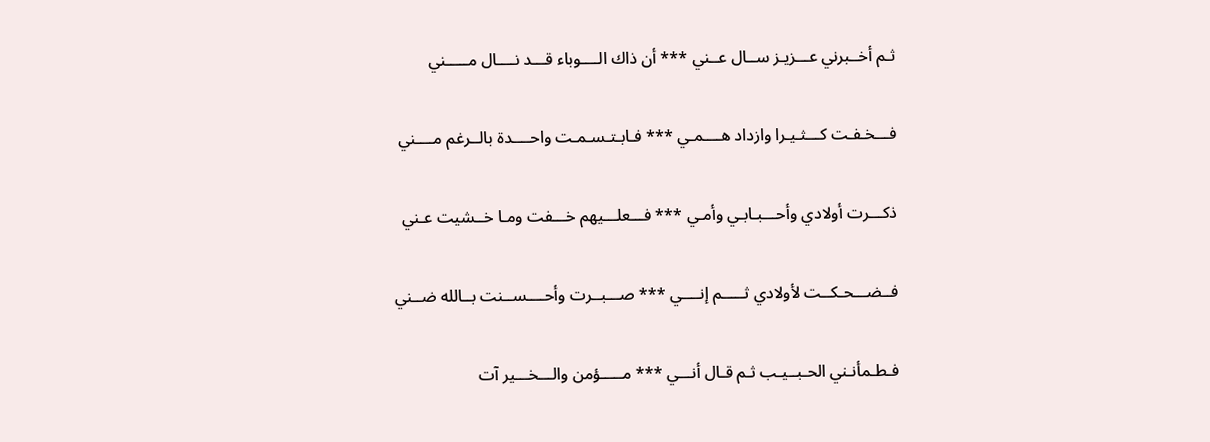ثـم أخــبرني عـــزيـز ســال عــني *** أن ذاك الــــوباء قـــد نــــال مـــــني

فـــخـفـت كـــثـيـرا وازداد هــــمـي *** فـابـتـسـمـت واحــــدة بالــرغم مــــني

ذكـــرت أولادي وأحـــبـابـي وأمـي *** فـــعلـــيهم خـــفت ومـا خــشيت عـني

فــضـــحـكــت لأولادي ثـــــم إنــــي *** صـــبــرت وأحــــســنت بــالله ضــني

فـطـمأنـني الحـبــيـب ثـم قـال أنـــي *** مـــــؤمن والـــخـــير آت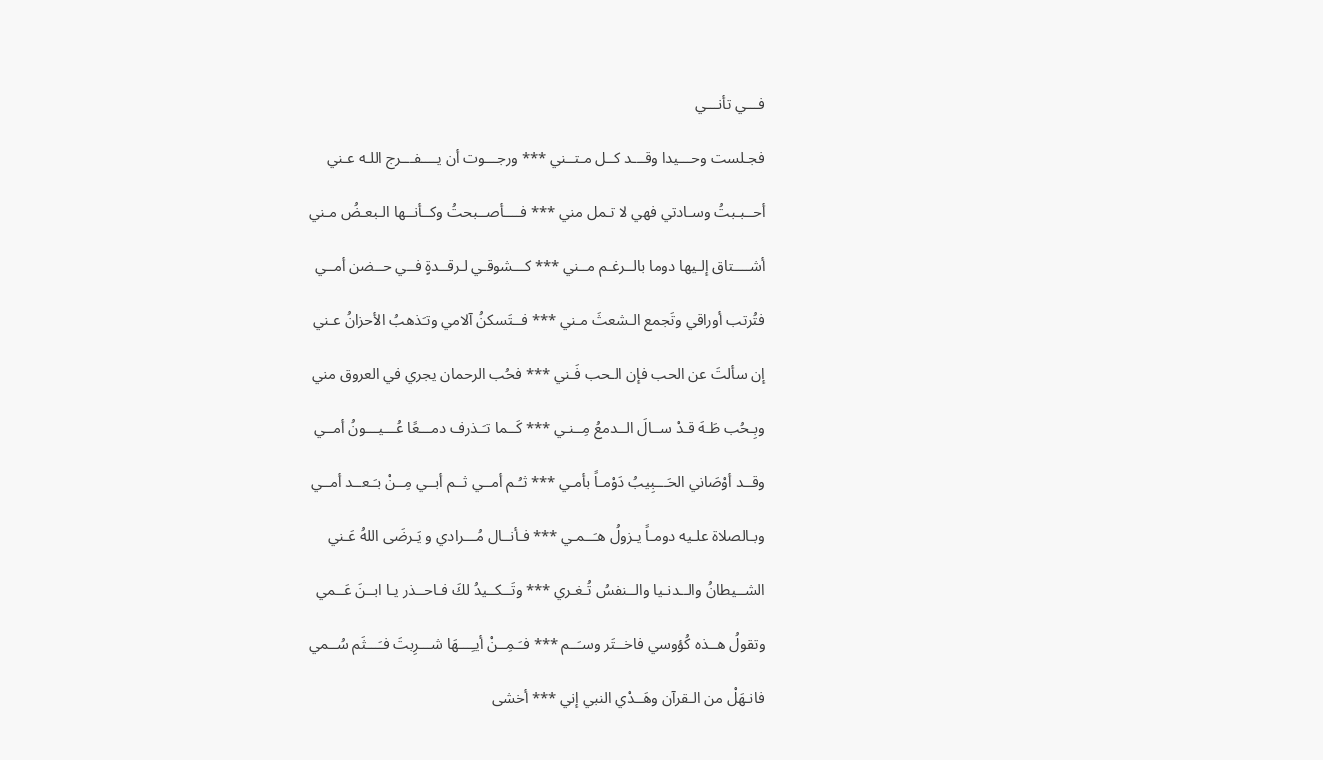فـــي تأنـــي

فجـلست وحـــيدا وقـــد كــل مـتــني *** ورجـــوت أن يــــفـــرج اللـه عـني

أحــبـبتُ وسـادتي فهي لا تـمل مني *** فــــأصــبحتُ وكــأنــها الـبعـضُ مـني

أشــــتاق إلـيها دوما بالــرغـم مــني *** كـــشوقـي لـرقــدةٍ فــي حــضن أمــي

فتُرتب أوراقي وتَجمع الـشعثَ مـني *** فــتَسكنُ آلامي وتـَذهبُ الأحزانُ عـني

إن سألتَ عن الحب فإن الـحب فَـني *** فحُب الرحمان يجري في العروق مني

وبِـحُب طَـهَ قـدْ ســالَ الــدمعُ مِــنـي *** كَــما تـَـذرف دمـــعًا عُـــيـــونُ أمــي

وقــد أوْصَاني الحَـــبِيبُ دَوْمـاً بأمـي *** ثـُـم أمــي ثــم أبــي مِــنْ بـَـعــد أمــي

وبـالصلاة علـيه دومـاً يـزولُ هـَــمـي *** فـأنــال مُـــرادي و يَـرضَى اللهُ عَـني

الشــيطانُ والــدنـيا والــنفسُ تُـغـري *** وتَــكــيدُ لكَ فـاحــذر يـا ابــنَ عَــمي

وتقولُ هــذه كُؤوسي فاخــتَر وسـَــم *** فـَـمِــنْ أيـِـــهَا شـــرِبتَ فـَـــثَم سُــمي

فانـهَلْ من الـقرآن وهَــدْي النبي إني *** أخشى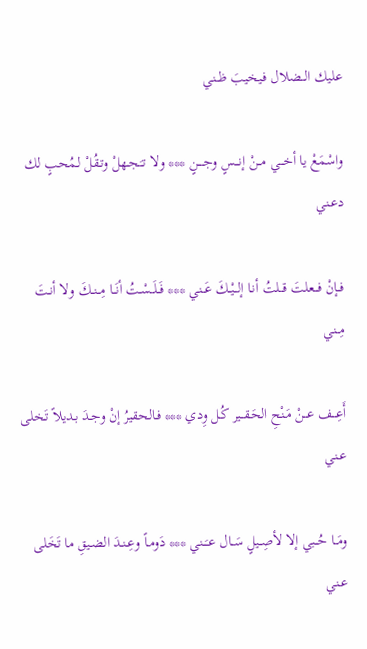عليك الــضلال فـيخيبَ ظــني

واسْمَعْ يا أخـــي مــنْ إنـــسٍ وجــــنٍ *** ولا تـَـجـهلْ وتـقُلْ لـمُحبٍ لك دعـني

فــإنْ فـــعلتَ قــلتُ أنـا إلــيْــكَ عَــني *** فَــلَــسْـتُ أنَــا مِــنــكَ ولا أنـتَ مِــني

أَعِـــف عــنْ مَـنْحِ الحَـقــير كُـل وِدي *** فـالحقيرُ إنْ وجـدَ بـديلاً تَـخلى عـني

ومَــا حُــبي إلا لأصِــيلٍ سَــال عـَــني *** دَومـاً وعِـنـدَ الضـيقِ ما تَخَلى عـني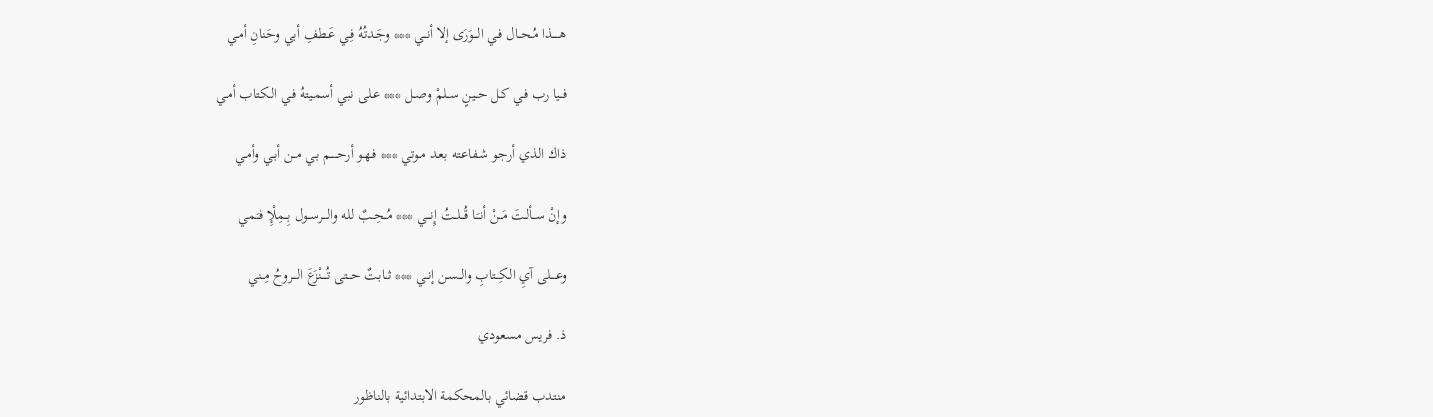هـــــذا مُـحــال فـي الـــوَرَى إلا أنــي *** وجَـدتُهُ فِـي عَـطفِ أبي وحَنانِ أمـي

فــيا رب فـي كـل حــينٍ ســلمْ وصــل *** عـلى نبي أسمـيتهُ فـي الـكتاب أمـي

ذاك الذي أرجـو شـفاعته بعـد مـوتي *** فـهـو أرحـــــم بـي مــن أبـي وأمـي

وإنْ ســألـتَ مَــنْ أنـَـا قُـــلــتُ إِنـــي *** مُــحِــبٌ لله والـــرســول بِــمِلْإِ فـَـمي

وعــــلى آيِ الـكِــتابِ والــسـن إنــي *** ثــابتٌ حـــتى تُــــنْزَعَ الـــروحُ مِــني

ذ. فريس مسعودي

منتدب قضائي بالمحكمة الابتدائية بالناظور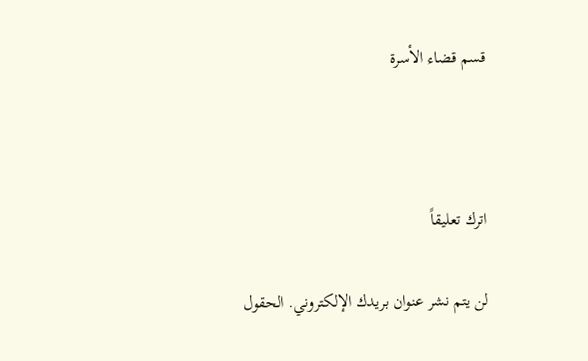قسم قضاء الأسرة



اترك تعليقاً

لن يتم نشر عنوان بريدك الإلكتروني. الحقول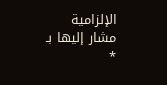الإلزامية مشار إليها بـ *